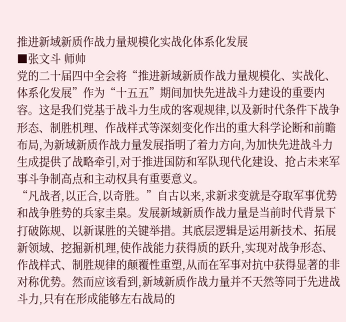推进新域新质作战力量规模化实战化体系化发展
■张文斗 师帅
党的二十届四中全会将“推进新域新质作战力量规模化、实战化、体系化发展”作为“十五五”期间加快先进战斗力建设的重要内容。这是我们党基于战斗力生成的客观规律,以及新时代条件下战争形态、制胜机理、作战样式等深刻变化作出的重大科学论断和前瞻布局,为新域新质作战力量发展指明了着力方向,为加快先进战斗力生成提供了战略牵引,对于推进国防和军队现代化建设、抢占未来军事斗争制高点和主动权具有重要意义。
“凡战者,以正合,以奇胜。”自古以来,求新求变就是夺取军事优势和战争胜势的兵家圭臬。发展新域新质作战力量是当前时代背景下打破陈规、以新谋胜的关键举措。其底层逻辑是运用新技术、拓展新领域、挖掘新机理,使作战能力获得质的跃升,实现对战争形态、作战样式、制胜规律的颠覆性重塑,从而在军事对抗中获得显著的非对称优势。然而应该看到,新域新质作战力量并不天然等同于先进战斗力,只有在形成能够左右战局的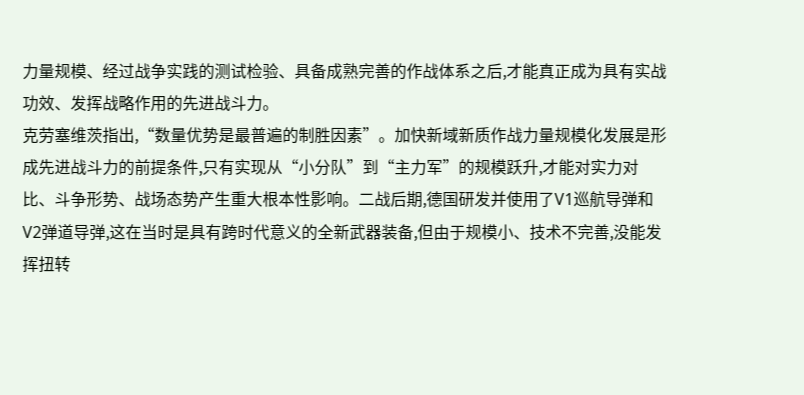力量规模、经过战争实践的测试检验、具备成熟完善的作战体系之后,才能真正成为具有实战功效、发挥战略作用的先进战斗力。
克劳塞维茨指出,“数量优势是最普遍的制胜因素”。加快新域新质作战力量规模化发展是形成先进战斗力的前提条件,只有实现从“小分队”到“主力军”的规模跃升,才能对实力对比、斗争形势、战场态势产生重大根本性影响。二战后期,德国研发并使用了V1巡航导弹和V2弹道导弹,这在当时是具有跨时代意义的全新武器装备,但由于规模小、技术不完善,没能发挥扭转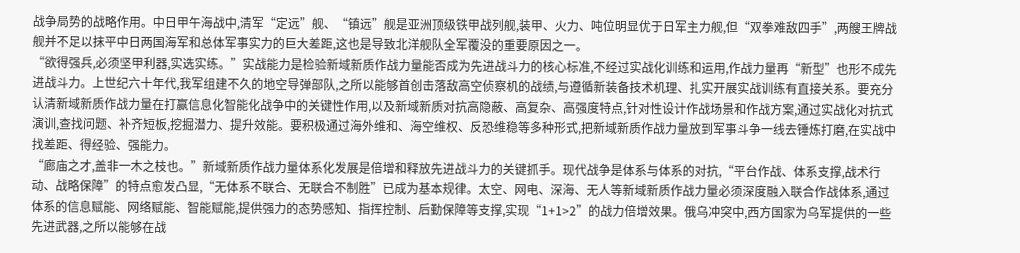战争局势的战略作用。中日甲午海战中,清军“定远”舰、“镇远”舰是亚洲顶级铁甲战列舰,装甲、火力、吨位明显优于日军主力舰,但“双拳难敌四手”,两艘王牌战舰并不足以抹平中日两国海军和总体军事实力的巨大差距,这也是导致北洋舰队全军覆没的重要原因之一。
“欲得强兵,必须坚甲利器,实选实练。”实战能力是检验新域新质作战力量能否成为先进战斗力的核心标准,不经过实战化训练和运用,作战力量再“新型”也形不成先进战斗力。上世纪六十年代,我军组建不久的地空导弹部队,之所以能够首创击落敌高空侦察机的战绩,与遵循新装备技术机理、扎实开展实战训练有直接关系。要充分认清新域新质作战力量在打赢信息化智能化战争中的关键性作用,以及新域新质对抗高隐蔽、高复杂、高强度特点,针对性设计作战场景和作战方案,通过实战化对抗式演训,查找问题、补齐短板,挖掘潜力、提升效能。要积极通过海外维和、海空维权、反恐维稳等多种形式,把新域新质作战力量放到军事斗争一线去锤炼打磨,在实战中找差距、得经验、强能力。
“廊庙之才,盖非一木之枝也。”新域新质作战力量体系化发展是倍增和释放先进战斗力的关键抓手。现代战争是体系与体系的对抗,“平台作战、体系支撑,战术行动、战略保障”的特点愈发凸显,“无体系不联合、无联合不制胜”已成为基本规律。太空、网电、深海、无人等新域新质作战力量必须深度融入联合作战体系,通过体系的信息赋能、网络赋能、智能赋能,提供强力的态势感知、指挥控制、后勤保障等支撑,实现“1+1>2”的战力倍增效果。俄乌冲突中,西方国家为乌军提供的一些先进武器,之所以能够在战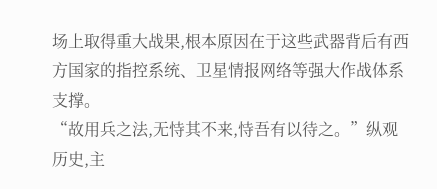场上取得重大战果,根本原因在于这些武器背后有西方国家的指控系统、卫星情报网络等强大作战体系支撑。
“故用兵之法,无恃其不来,恃吾有以待之。”纵观历史,主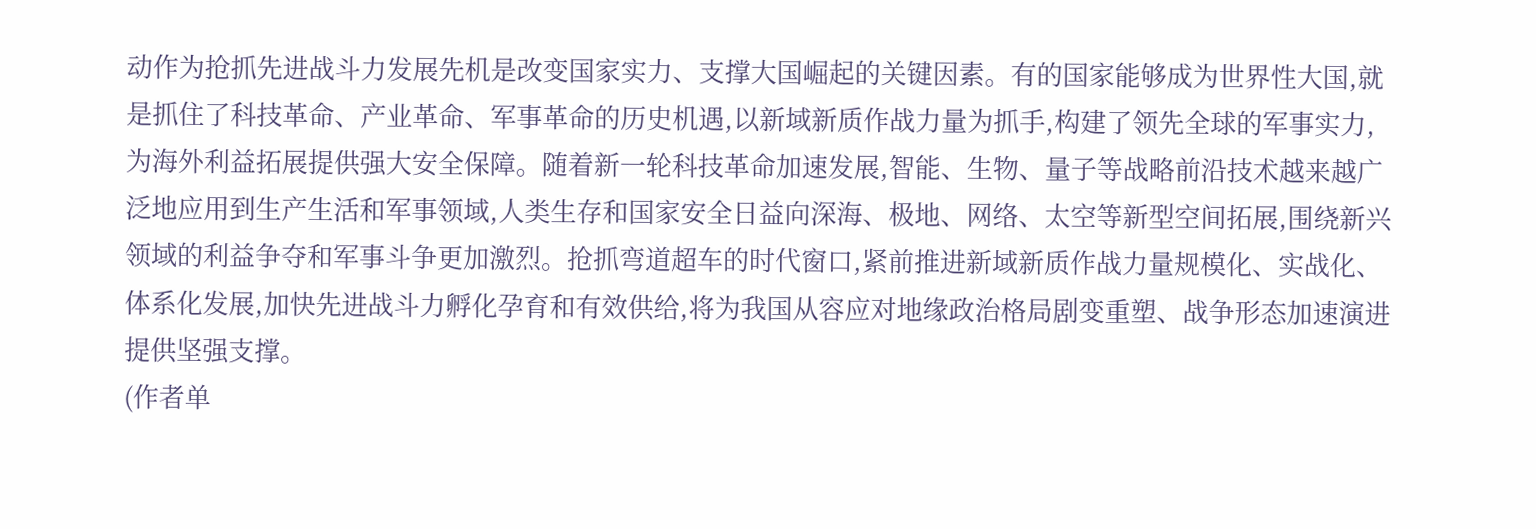动作为抢抓先进战斗力发展先机是改变国家实力、支撑大国崛起的关键因素。有的国家能够成为世界性大国,就是抓住了科技革命、产业革命、军事革命的历史机遇,以新域新质作战力量为抓手,构建了领先全球的军事实力,为海外利益拓展提供强大安全保障。随着新一轮科技革命加速发展,智能、生物、量子等战略前沿技术越来越广泛地应用到生产生活和军事领域,人类生存和国家安全日益向深海、极地、网络、太空等新型空间拓展,围绕新兴领域的利益争夺和军事斗争更加激烈。抢抓弯道超车的时代窗口,紧前推进新域新质作战力量规模化、实战化、体系化发展,加快先进战斗力孵化孕育和有效供给,将为我国从容应对地缘政治格局剧变重塑、战争形态加速演进提供坚强支撑。
(作者单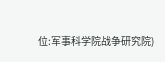位:军事科学院战争研究院)